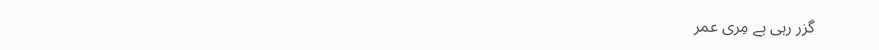گزر رہی ہے مِری عمر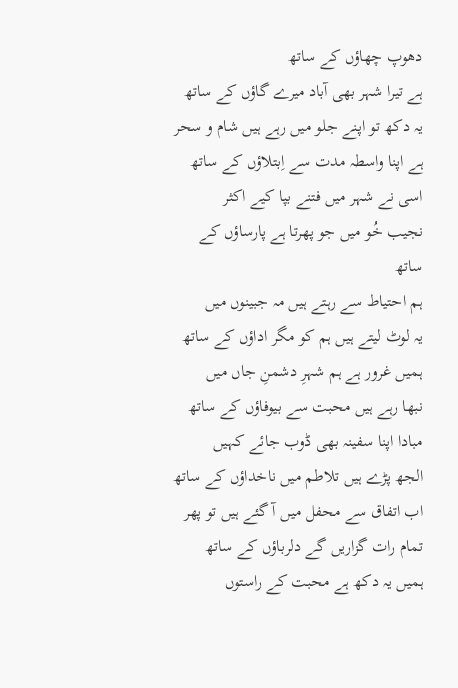دھوپ چھاؤں کے ساتھ
ہے تیرا شہر بھی آباد میرے گاؤں کے ساتھ
یہ دکھ تو اپنے جلو میں رہے ہیں شام و سحر
ہے اپنا واسطہ مدت سے اِبتلاؤں کے ساتھ
اسی نے شہر میں فتنے بپا کیے اکثر
نجیب خُو میں جو پھرتا ہے پارساؤں کے ساتھ
ہم احتیاط سے رہتے ہیں مہ جبینوں میں
یہ لوٹ لیتے ہیں ہم کو مگر اداؤں کے ساتھ
ہمیں غرور ہے ہم شہرِ دشمنِ جاں میں
نبھا رہے ہیں محبت سے بیوفاؤں کے ساتھ
مبادا اپنا سفینہ بھی ڈوب جائے کہیں
الجھ پڑے ہیں تلاطم میں ناخداؤں کے ساتھ
اب اتفاق سے محفل میں آ گئے ہیں تو پھر
تمام رات گزاریں گے دلرباؤں کے ساتھ
ہمیں یہ دکھ ہے محبت کے راستوں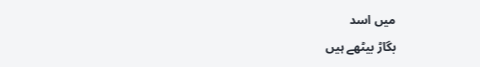میں اسد
بگاڑ بیٹھے ہیں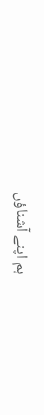ہم اپنے آشناؤں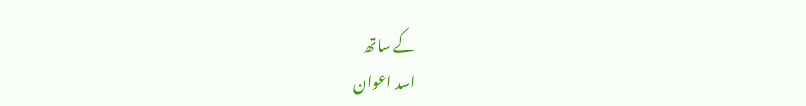کے ساتھ
اسد اعوان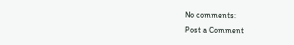No comments:
Post a Comment